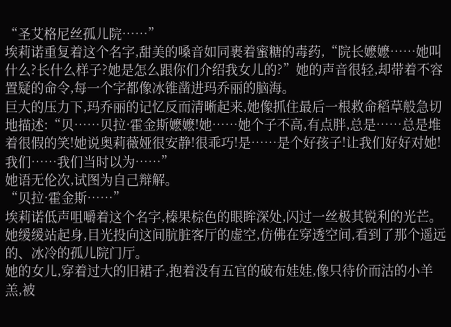“圣艾格尼丝孤儿院……”
埃莉诺重复着这个名字,甜美的嗓音如同裹着蜜糖的毒药,“院长嬷嬷……她叫什么?长什么样子?她是怎么跟你们介绍我女儿的?”她的声音很轻,却带着不容置疑的命令,每一个字都像冰锥凿进玛乔丽的脑海。
巨大的压力下,玛乔丽的记忆反而清晰起来,她像抓住最后一根救命稻草般急切地描述:“贝……贝拉·霍金斯嬷嬷!她……她个子不高,有点胖,总是……总是堆着很假的笑!她说奥莉薇娅很安静!很乖巧!是……是个好孩子!让我们好好对她!我们……我们当时以为……”
她语无伦次,试图为自己辩解。
“贝拉·霍金斯……”
埃莉诺低声咀嚼着这个名字,榛果棕色的眼眸深处,闪过一丝极其锐利的光芒。她缓缓站起身,目光投向这间肮脏客厅的虚空,仿佛在穿透空间,看到了那个遥远的、冰冷的孤儿院门厅。
她的女儿,穿着过大的旧裙子,抱着没有五官的破布娃娃,像只待价而沽的小羊羔,被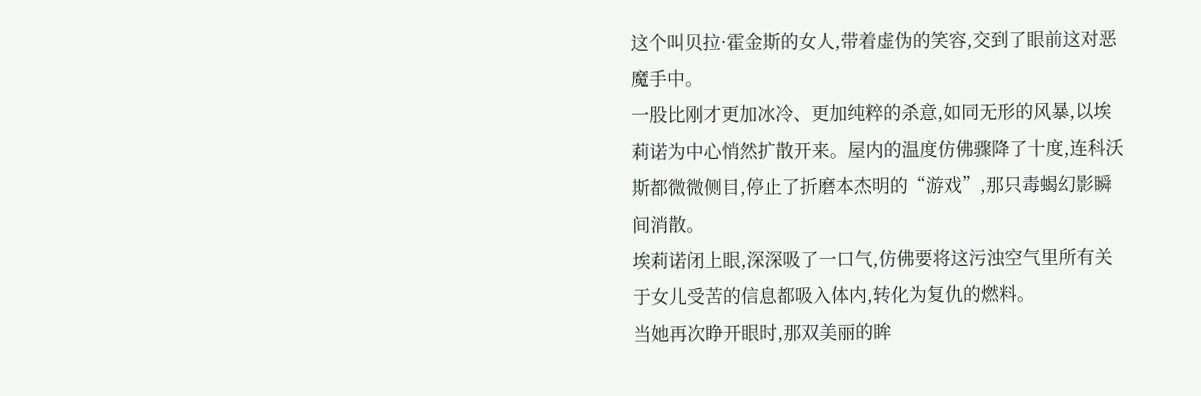这个叫贝拉·霍金斯的女人,带着虚伪的笑容,交到了眼前这对恶魔手中。
一股比刚才更加冰冷、更加纯粹的杀意,如同无形的风暴,以埃莉诺为中心悄然扩散开来。屋内的温度仿佛骤降了十度,连科沃斯都微微侧目,停止了折磨本杰明的“游戏”,那只毒蝎幻影瞬间消散。
埃莉诺闭上眼,深深吸了一口气,仿佛要将这污浊空气里所有关于女儿受苦的信息都吸入体内,转化为复仇的燃料。
当她再次睁开眼时,那双美丽的眸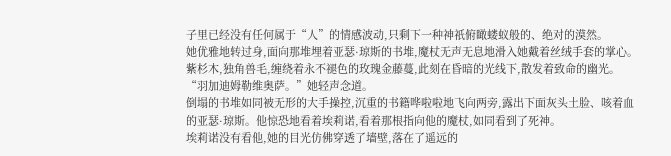子里已经没有任何属于“人”的情感波动,只剩下一种神祇俯瞰蝼蚁般的、绝对的漠然。
她优雅地转过身,面向那堆埋着亚瑟·琼斯的书堆,魔杖无声无息地滑入她戴着丝绒手套的掌心。紫杉木,独角兽毛,缠绕着永不褪色的玫瑰金藤蔓,此刻在昏暗的光线下,散发着致命的幽光。
“羽加迪姆勒维奥萨。”她轻声念道。
倒塌的书堆如同被无形的大手操控,沉重的书籍哗啦啦地飞向两旁,露出下面灰头土脸、咳着血的亚瑟·琼斯。他惊恐地看着埃莉诺,看着那根指向他的魔杖,如同看到了死神。
埃莉诺没有看他,她的目光仿佛穿透了墙壁,落在了遥远的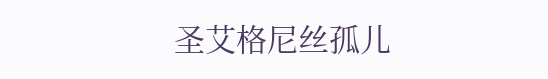圣艾格尼丝孤儿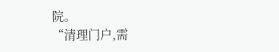院。
“清理门户,需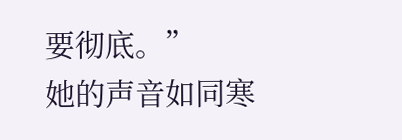要彻底。”
她的声音如同寒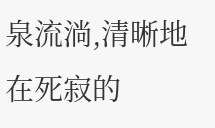泉流淌,清晰地在死寂的